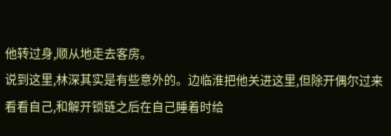他转过身,顺从地走去客房。
说到这里,林深其实是有些意外的。边临淮把他关进这里,但除开偶尔过来看看自己,和解开锁链之后在自己睡着时给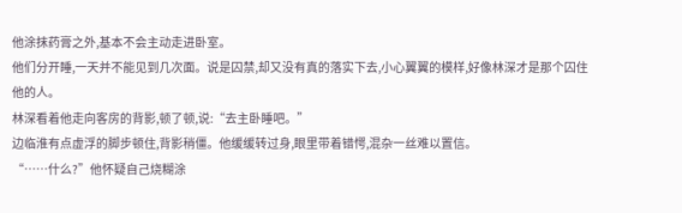他涂抹药膏之外,基本不会主动走进卧室。
他们分开睡,一天并不能见到几次面。说是囚禁,却又没有真的落实下去,小心翼翼的模样,好像林深才是那个囚住他的人。
林深看着他走向客房的背影,顿了顿,说:“去主卧睡吧。”
边临淮有点虚浮的脚步顿住,背影稍僵。他缓缓转过身,眼里带着错愕,混杂一丝难以置信。
“……什么?”他怀疑自己烧糊涂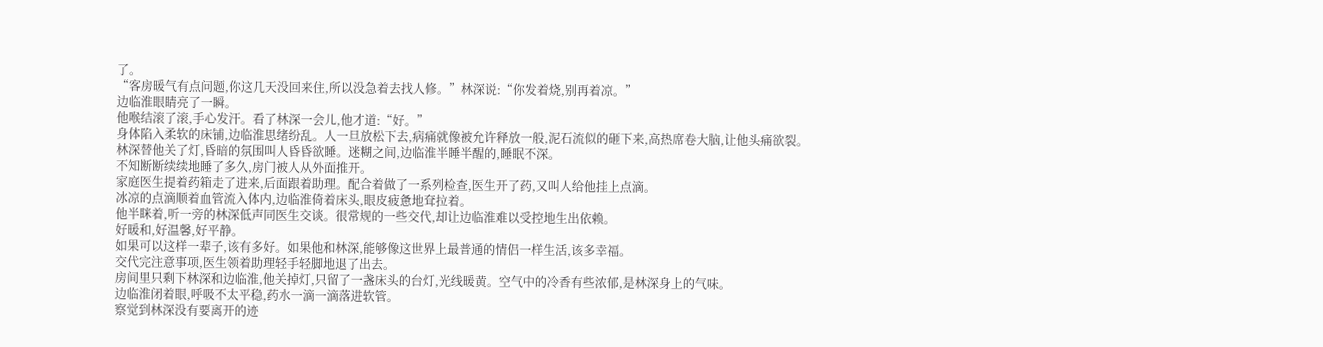了。
“客房暖气有点问题,你这几天没回来住,所以没急着去找人修。”林深说:“你发着烧,别再着凉。”
边临淮眼睛亮了一瞬。
他喉结滚了滚,手心发汗。看了林深一会儿,他才道:“好。”
身体陷入柔软的床铺,边临淮思绪纷乱。人一旦放松下去,病痛就像被允许释放一般,泥石流似的砸下来,高热席卷大脑,让他头痛欲裂。
林深替他关了灯,昏暗的氛围叫人昏昏欲睡。迷糊之间,边临淮半睡半醒的,睡眠不深。
不知断断续续地睡了多久,房门被人从外面推开。
家庭医生提着药箱走了进来,后面跟着助理。配合着做了一系列检查,医生开了药,又叫人给他挂上点滴。
冰凉的点滴顺着血管流入体内,边临淮倚着床头,眼皮疲惫地耷拉着。
他半眯着,听一旁的林深低声同医生交谈。很常规的一些交代,却让边临淮难以受控地生出依赖。
好暖和,好温馨,好平静。
如果可以这样一辈子,该有多好。如果他和林深,能够像这世界上最普通的情侣一样生活,该多幸福。
交代完注意事项,医生领着助理轻手轻脚地退了出去。
房间里只剩下林深和边临淮,他关掉灯,只留了一盏床头的台灯,光线暖黄。空气中的冷香有些浓郁,是林深身上的气味。
边临淮闭着眼,呼吸不太平稳,药水一滴一滴落进软管。
察觉到林深没有要离开的迹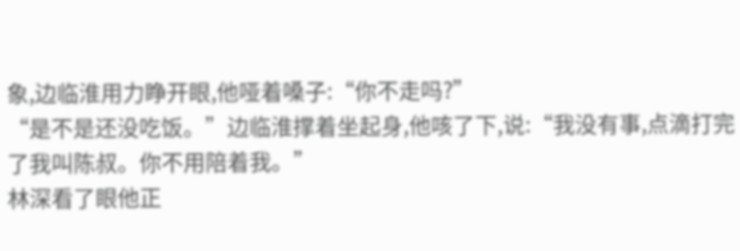象,边临淮用力睁开眼,他哑着嗓子:“你不走吗?”
“是不是还没吃饭。”边临淮撑着坐起身,他咳了下,说:“我没有事,点滴打完了我叫陈叔。你不用陪着我。”
林深看了眼他正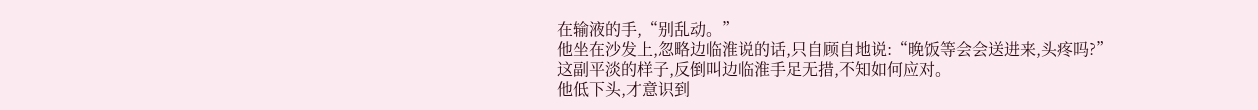在输液的手,“别乱动。”
他坐在沙发上,忽略边临淮说的话,只自顾自地说:“晚饭等会会送进来,头疼吗?”
这副平淡的样子,反倒叫边临淮手足无措,不知如何应对。
他低下头,才意识到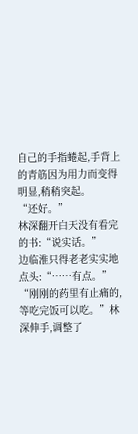自己的手指蜷起,手背上的青筋因为用力而变得明显,稍稍突起。
“还好。”
林深翻开白天没有看完的书:“说实话。”
边临淮只得老老实实地点头:“……有点。”
“刚刚的药里有止痛的,等吃完饭可以吃。”林深伸手,调整了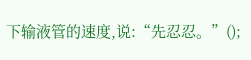下输液管的速度,说:“先忍忍。”();